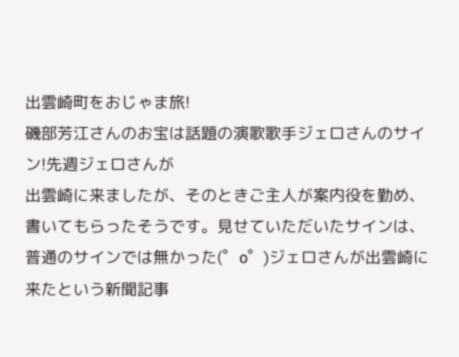出雲崎町をおじゃま旅!
磯部芳江さんのお宝は話題の演歌歌手ジェロさんのサイン!先週ジェロさんが
出雲崎に来ましたが、そのときご主人が案内役を勤め、書いてもらったそうです。見せていただいたサインは、普通のサインでは無かった(゜o゜)ジェロさんが出雲崎に来たという新聞記事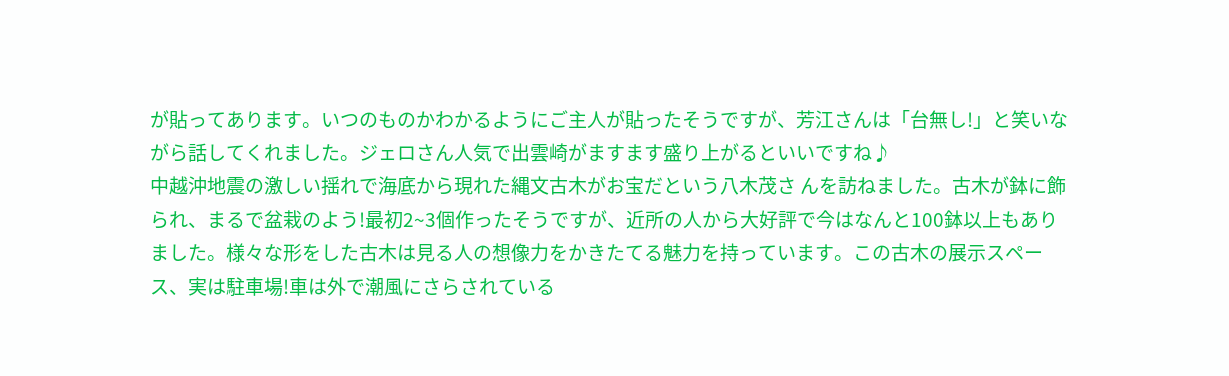が貼ってあります。いつのものかわかるようにご主人が貼ったそうですが、芳江さんは「台無し!」と笑いながら話してくれました。ジェロさん人気で出雲崎がますます盛り上がるといいですね♪
中越沖地震の激しい揺れで海底から現れた縄文古木がお宝だという八木茂さ んを訪ねました。古木が鉢に飾られ、まるで盆栽のよう!最初2~3個作ったそうですが、近所の人から大好評で今はなんと100鉢以上もありました。様々な形をした古木は見る人の想像力をかきたてる魅力を持っています。この古木の展示スペース、実は駐車場!車は外で潮風にさらされている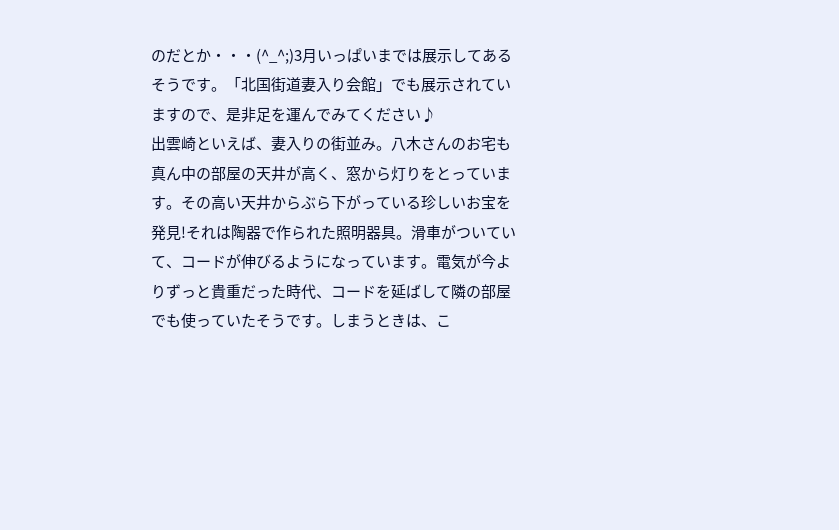のだとか・・・(^_^;)3月いっぱいまでは展示してあるそうです。「北国街道妻入り会館」でも展示されていますので、是非足を運んでみてください♪
出雲崎といえば、妻入りの街並み。八木さんのお宅も真ん中の部屋の天井が高く、窓から灯りをとっています。その高い天井からぶら下がっている珍しいお宝を発見!それは陶器で作られた照明器具。滑車がついていて、コードが伸びるようになっています。電気が今よりずっと貴重だった時代、コードを延ばして隣の部屋でも使っていたそうです。しまうときは、こ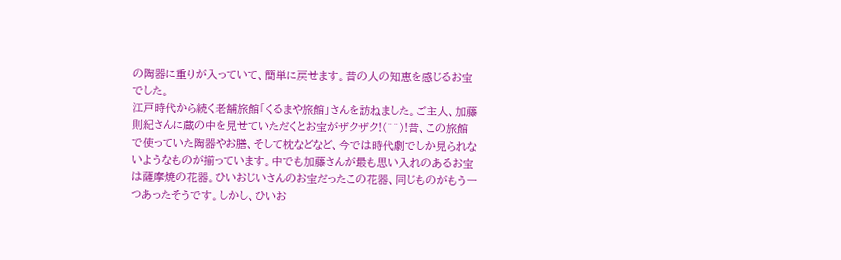の陶器に重りが入っていて、簡単に戻せます。昔の人の知恵を感じるお宝でした。
江戸時代から続く老舗旅館「くるまや旅館」さんを訪ねました。ご主人、加藤則紀さんに蔵の中を見せていただくとお宝がザクザク!(^^)!昔、この旅館で使っていた陶器やお膳、そして枕などなど、今では時代劇でしか見られないようなものが揃っています。中でも加藤さんが最も思い入れのあるお宝は薩摩焼の花器。ひいおじいさんのお宝だったこの花器、同じものがもう一つあったそうです。しかし、ひいお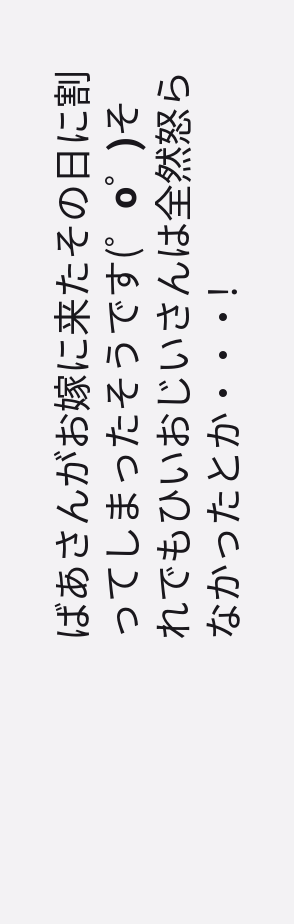ばあさんがお嫁に来たその日に割ってしまったそうです(゜o゜)それでもひいおじいさんは全然怒らなかったとか・・・!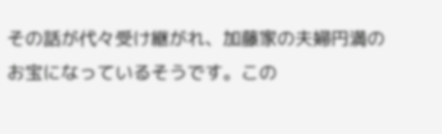その話が代々受け継がれ、加藤家の夫婦円満のお宝になっているそうです。この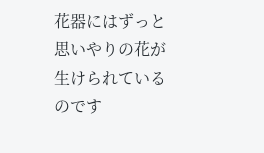花器にはずっと思いやりの花が生けられているのです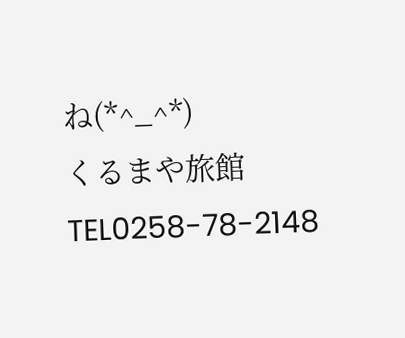ね(*^_^*)
くるまや旅館
TEL0258-78-2148